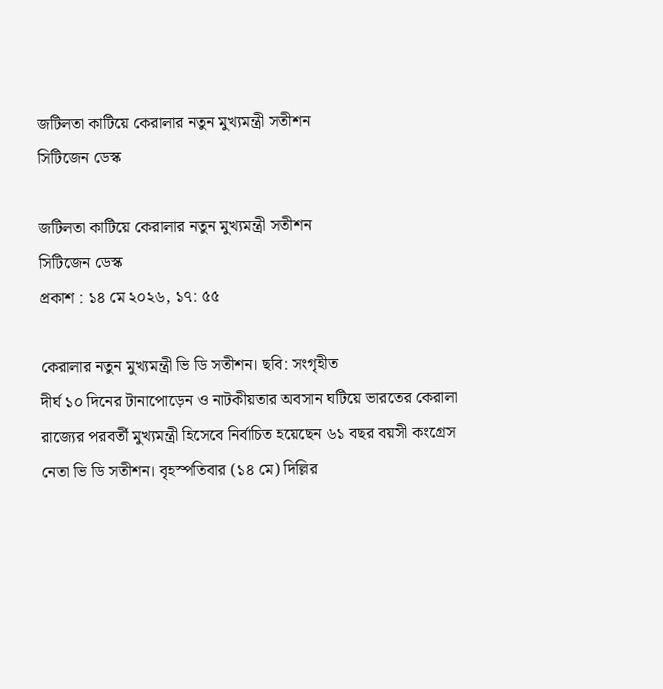জটিলতা কাটিয়ে কেরালার নতুন মুখ্যমন্ত্রী সতীশন
সিটিজেন ডেস্ক

জটিলতা কাটিয়ে কেরালার নতুন মুখ্যমন্ত্রী সতীশন
সিটিজেন ডেস্ক
প্রকাশ : ১৪ মে ২০২৬, ১৭: ৫৫

কেরালার নতুন মুখ্যমন্ত্রী ভি ডি সতীশন। ছবি: সংগৃহীত
দীর্ঘ ১০ দিনের টানাপোড়েন ও নাটকীয়তার অবসান ঘটিয়ে ভারতের কেরালা রাজ্যের পরবর্তী মুখ্যমন্ত্রী হিসেবে নির্বাচিত হয়েছেন ৬১ বছর বয়সী কংগ্রেস নেতা ভি ডি সতীশন। বৃহস্পতিবার (১৪ মে) দিল্লির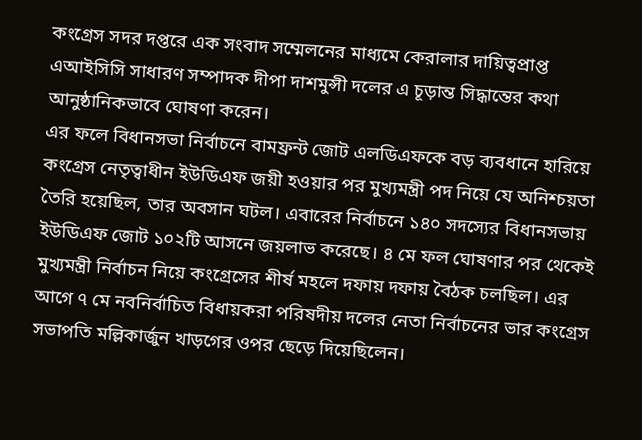কংগ্রেস সদর দপ্তরে এক সংবাদ সম্মেলনের মাধ্যমে কেরালার দায়িত্বপ্রাপ্ত এআইসিসি সাধারণ সম্পাদক দীপা দাশমুন্সী দলের এ চূড়ান্ত সিদ্ধান্তের কথা আনুষ্ঠানিকভাবে ঘোষণা করেন।
এর ফলে বিধানসভা নির্বাচনে বামফ্রন্ট জোট এলডিএফকে বড় ব্যবধানে হারিয়ে কংগ্রেস নেতৃত্বাধীন ইউডিএফ জয়ী হওয়ার পর মুখ্যমন্ত্রী পদ নিয়ে যে অনিশ্চয়তা তৈরি হয়েছিল, তার অবসান ঘটল। এবারের নির্বাচনে ১৪০ সদস্যের বিধানসভায় ইউডিএফ জোট ১০২টি আসনে জয়লাভ করেছে। ৪ মে ফল ঘোষণার পর থেকেই মুখ্যমন্ত্রী নির্বাচন নিয়ে কংগ্রেসের শীর্ষ মহলে দফায় দফায় বৈঠক চলছিল। এর আগে ৭ মে নবনির্বাচিত বিধায়করা পরিষদীয় দলের নেতা নির্বাচনের ভার কংগ্রেস সভাপতি মল্লিকার্জুন খাড়গের ওপর ছেড়ে দিয়েছিলেন।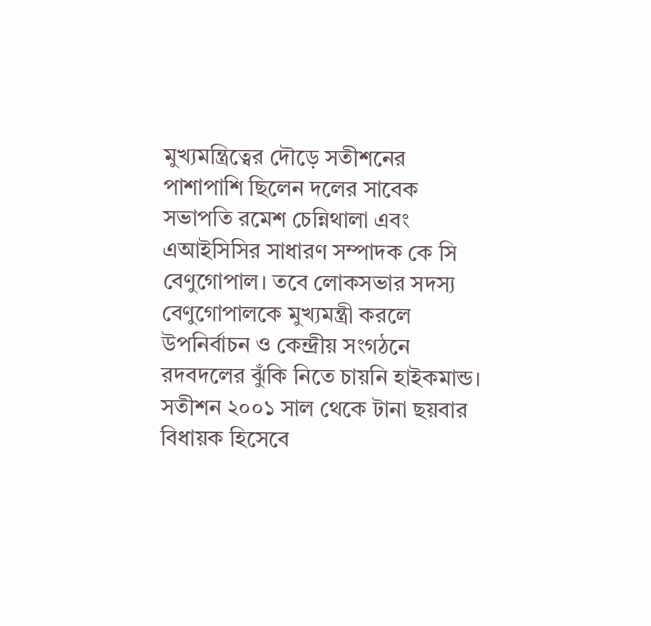মুখ্যমন্ত্রিত্বের দৌড়ে সতীশনের পাশাপাশি ছিলেন দলের সাবেক সভাপতি রমেশ চেন্নিথালা এবং এআইসিসির সাধারণ সম্পাদক কে সি বেণুগোপাল। তবে লোকসভার সদস্য বেণুগোপালকে মুখ্যমন্ত্রী করলে উপনির্বাচন ও কেন্দ্রীয় সংগঠনে রদবদলের ঝুঁকি নিতে চায়নি হাইকমান্ড। সতীশন ২০০১ সাল থেকে টানা ছয়বার বিধায়ক হিসেবে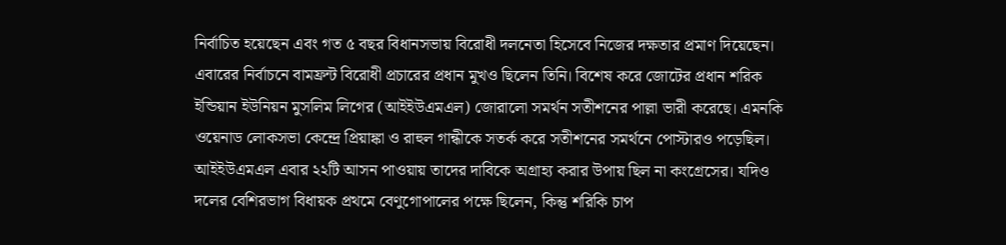নির্বাচিত হয়েছেন এবং গত ৫ বছর বিধানসভায় বিরোধী দলনেতা হিসেবে নিজের দক্ষতার প্রমাণ দিয়েছেন। এবারের নির্বাচনে বামফ্রন্ট বিরোধী প্রচারের প্রধান মুখও ছিলেন তিনি। বিশেষ করে জোটের প্রধান শরিক ইন্ডিয়ান ইউনিয়ন মুসলিম লিগের (আইইউএমএল) জোরালো সমর্থন সতীশনের পাল্লা ভারী করেছে। এমনকি ওয়েনাড লোকসভা কেন্দ্রে প্রিয়াঙ্কা ও রাহুল গান্ধীকে সতর্ক করে সতীশনের সমর্থনে পোস্টারও পড়েছিল। আইইউএমএল এবার ২২টি আসন পাওয়ায় তাদের দাবিকে অগ্রাহ্য করার উপায় ছিল না কংগ্রেসের। যদিও দলের বেশিরভাগ বিধায়ক প্রথমে বেণুগোপালের পক্ষে ছিলেন, কিন্তু শরিকি চাপ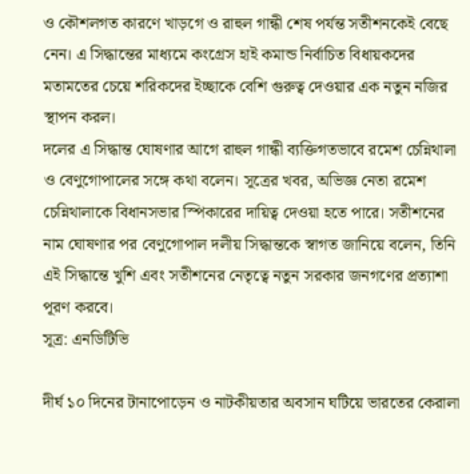ও কৌশলগত কারণে খাড়গে ও রাহুল গান্ধী শেষ পর্যন্ত সতীশনকেই বেছে নেন। এ সিদ্ধান্তের মাধ্যমে কংগ্রেস হাই কমান্ড নির্বাচিত বিধায়কদের মতামতের চেয়ে শরিকদের ইচ্ছাকে বেশি গুরুত্ব দেওয়ার এক নতুন নজির স্থাপন করল।
দলের এ সিদ্ধান্ত ঘোষণার আগে রাহুল গান্ধী ব্যক্তিগতভাবে রমেশ চেন্নিথালা ও বেণুগোপালের সঙ্গে কথা বলেন। সূত্রের খবর, অভিজ্ঞ নেতা রমেশ চেন্নিথালাকে বিধানসভার স্পিকারের দায়িত্ব দেওয়া হতে পারে। সতীশনের নাম ঘোষণার পর বেণুগোপাল দলীয় সিদ্ধান্তকে স্বাগত জানিয়ে বলেন, তিনি এই সিদ্ধান্তে খুশি এবং সতীশনের নেতৃত্বে নতুন সরকার জনগণের প্রত্যাশা পূরণ করবে।
সূত্র: এনডিটিভি

দীর্ঘ ১০ দিনের টানাপোড়েন ও নাটকীয়তার অবসান ঘটিয়ে ভারতের কেরালা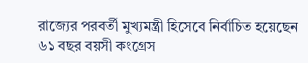রাজ্যের পরবর্তী মুখ্যমন্ত্রী হিসেবে নির্বাচিত হয়েছেন ৬১ বছর বয়সী কংগ্রেস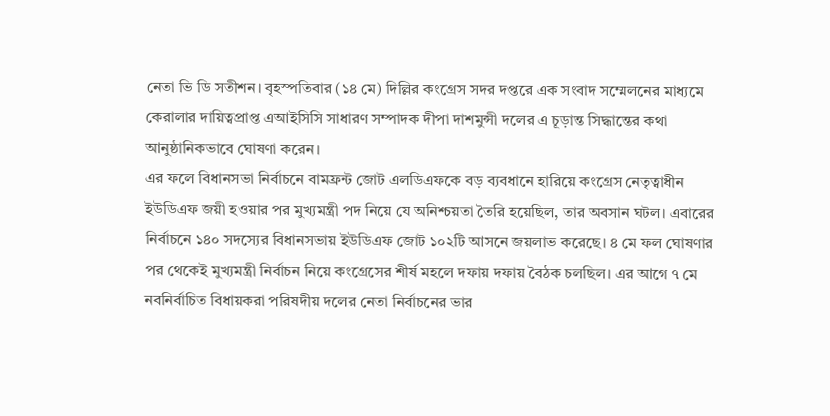নেতা ভি ডি সতীশন। বৃহস্পতিবার (১৪ মে) দিল্লির কংগ্রেস সদর দপ্তরে এক সংবাদ সম্মেলনের মাধ্যমে কেরালার দায়িত্বপ্রাপ্ত এআইসিসি সাধারণ সম্পাদক দীপা দাশমুন্সী দলের এ চূড়ান্ত সিদ্ধান্তের কথা আনুষ্ঠানিকভাবে ঘোষণা করেন।
এর ফলে বিধানসভা নির্বাচনে বামফ্রন্ট জোট এলডিএফকে বড় ব্যবধানে হারিয়ে কংগ্রেস নেতৃত্বাধীন ইউডিএফ জয়ী হওয়ার পর মুখ্যমন্ত্রী পদ নিয়ে যে অনিশ্চয়তা তৈরি হয়েছিল, তার অবসান ঘটল। এবারের নির্বাচনে ১৪০ সদস্যের বিধানসভায় ইউডিএফ জোট ১০২টি আসনে জয়লাভ করেছে। ৪ মে ফল ঘোষণার পর থেকেই মুখ্যমন্ত্রী নির্বাচন নিয়ে কংগ্রেসের শীর্ষ মহলে দফায় দফায় বৈঠক চলছিল। এর আগে ৭ মে নবনির্বাচিত বিধায়করা পরিষদীয় দলের নেতা নির্বাচনের ভার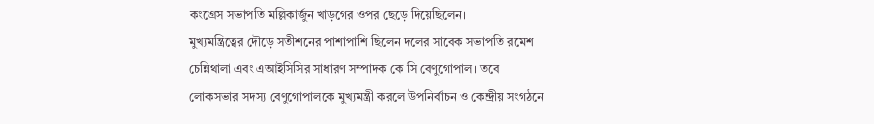কংগ্রেস সভাপতি মল্লিকার্জুন খাড়গের ওপর ছেড়ে দিয়েছিলেন।
মুখ্যমন্ত্রিত্বের দৌড়ে সতীশনের পাশাপাশি ছিলেন দলের সাবেক সভাপতি রমেশ চেন্নিথালা এবং এআইসিসির সাধারণ সম্পাদক কে সি বেণুগোপাল। তবে লোকসভার সদস্য বেণুগোপালকে মুখ্যমন্ত্রী করলে উপনির্বাচন ও কেন্দ্রীয় সংগঠনে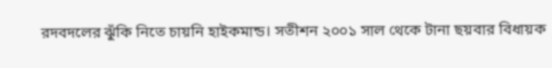রদবদলের ঝুঁকি নিতে চায়নি হাইকমান্ড। সতীশন ২০০১ সাল থেকে টানা ছয়বার বিধায়ক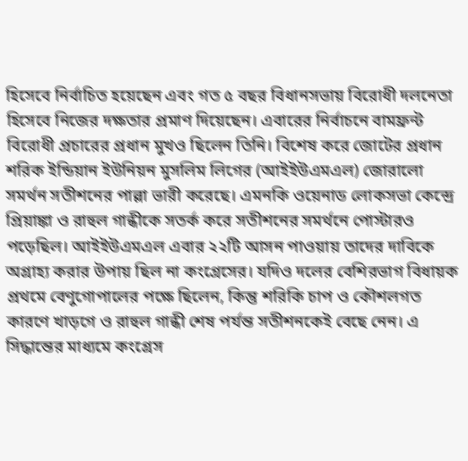হিসেবে নির্বাচিত হয়েছেন এবং গত ৫ বছর বিধানসভায় বিরোধী দলনেতা হিসেবে নিজের দক্ষতার প্রমাণ দিয়েছেন। এবারের নির্বাচনে বামফ্রন্ট বিরোধী প্রচারের প্রধান মুখও ছিলেন তিনি। বিশেষ করে জোটের প্রধান শরিক ইন্ডিয়ান ইউনিয়ন মুসলিম লিগের (আইইউএমএল) জোরালো সমর্থন সতীশনের পাল্লা ভারী করেছে। এমনকি ওয়েনাড লোকসভা কেন্দ্রে প্রিয়াঙ্কা ও রাহুল গান্ধীকে সতর্ক করে সতীশনের সমর্থনে পোস্টারও পড়েছিল। আইইউএমএল এবার ২২টি আসন পাওয়ায় তাদের দাবিকে অগ্রাহ্য করার উপায় ছিল না কংগ্রেসের। যদিও দলের বেশিরভাগ বিধায়ক প্রথমে বেণুগোপালের পক্ষে ছিলেন, কিন্তু শরিকি চাপ ও কৌশলগত কারণে খাড়গে ও রাহুল গান্ধী শেষ পর্যন্ত সতীশনকেই বেছে নেন। এ সিদ্ধান্তের মাধ্যমে কংগ্রেস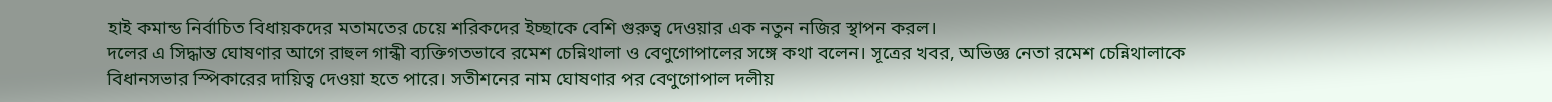হাই কমান্ড নির্বাচিত বিধায়কদের মতামতের চেয়ে শরিকদের ইচ্ছাকে বেশি গুরুত্ব দেওয়ার এক নতুন নজির স্থাপন করল।
দলের এ সিদ্ধান্ত ঘোষণার আগে রাহুল গান্ধী ব্যক্তিগতভাবে রমেশ চেন্নিথালা ও বেণুগোপালের সঙ্গে কথা বলেন। সূত্রের খবর, অভিজ্ঞ নেতা রমেশ চেন্নিথালাকে বিধানসভার স্পিকারের দায়িত্ব দেওয়া হতে পারে। সতীশনের নাম ঘোষণার পর বেণুগোপাল দলীয়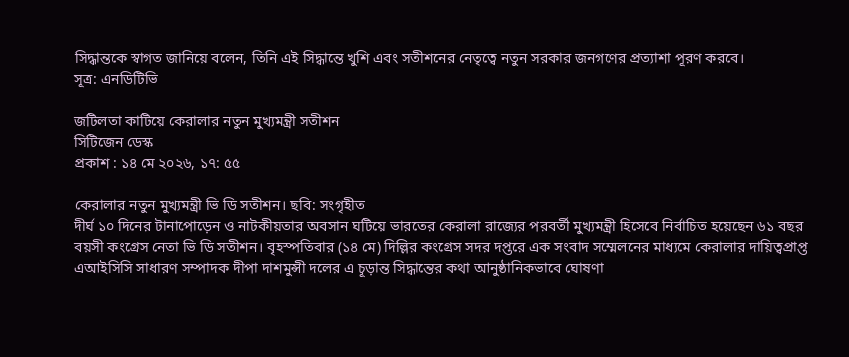সিদ্ধান্তকে স্বাগত জানিয়ে বলেন, তিনি এই সিদ্ধান্তে খুশি এবং সতীশনের নেতৃত্বে নতুন সরকার জনগণের প্রত্যাশা পূরণ করবে।
সূত্র: এনডিটিভি

জটিলতা কাটিয়ে কেরালার নতুন মুখ্যমন্ত্রী সতীশন
সিটিজেন ডেস্ক
প্রকাশ : ১৪ মে ২০২৬, ১৭: ৫৫

কেরালার নতুন মুখ্যমন্ত্রী ভি ডি সতীশন। ছবি: সংগৃহীত
দীর্ঘ ১০ দিনের টানাপোড়েন ও নাটকীয়তার অবসান ঘটিয়ে ভারতের কেরালা রাজ্যের পরবর্তী মুখ্যমন্ত্রী হিসেবে নির্বাচিত হয়েছেন ৬১ বছর বয়সী কংগ্রেস নেতা ভি ডি সতীশন। বৃহস্পতিবার (১৪ মে) দিল্লির কংগ্রেস সদর দপ্তরে এক সংবাদ সম্মেলনের মাধ্যমে কেরালার দায়িত্বপ্রাপ্ত এআইসিসি সাধারণ সম্পাদক দীপা দাশমুন্সী দলের এ চূড়ান্ত সিদ্ধান্তের কথা আনুষ্ঠানিকভাবে ঘোষণা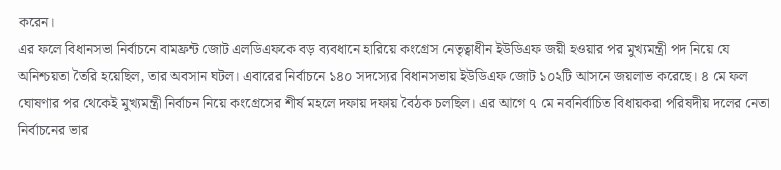করেন।
এর ফলে বিধানসভা নির্বাচনে বামফ্রন্ট জোট এলডিএফকে বড় ব্যবধানে হারিয়ে কংগ্রেস নেতৃত্বাধীন ইউডিএফ জয়ী হওয়ার পর মুখ্যমন্ত্রী পদ নিয়ে যে অনিশ্চয়তা তৈরি হয়েছিল, তার অবসান ঘটল। এবারের নির্বাচনে ১৪০ সদস্যের বিধানসভায় ইউডিএফ জোট ১০২টি আসনে জয়লাভ করেছে। ৪ মে ফল ঘোষণার পর থেকেই মুখ্যমন্ত্রী নির্বাচন নিয়ে কংগ্রেসের শীর্ষ মহলে দফায় দফায় বৈঠক চলছিল। এর আগে ৭ মে নবনির্বাচিত বিধায়করা পরিষদীয় দলের নেতা নির্বাচনের ভার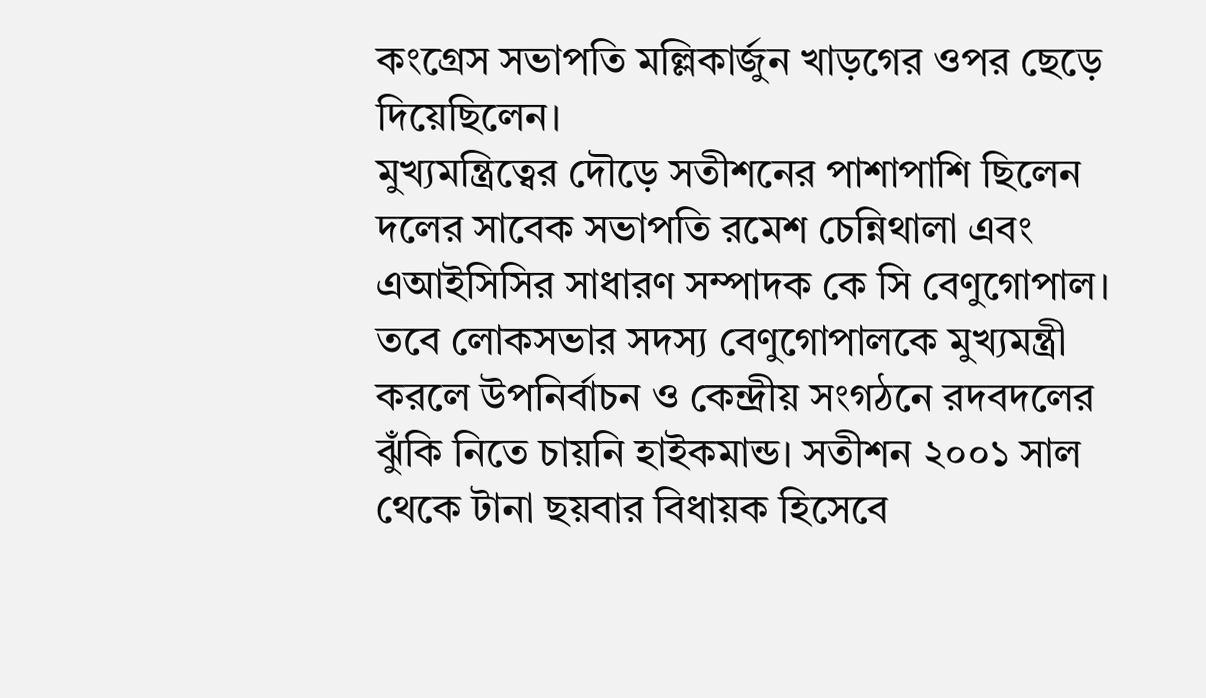কংগ্রেস সভাপতি মল্লিকার্জুন খাড়গের ওপর ছেড়ে দিয়েছিলেন।
মুখ্যমন্ত্রিত্বের দৌড়ে সতীশনের পাশাপাশি ছিলেন দলের সাবেক সভাপতি রমেশ চেন্নিথালা এবং এআইসিসির সাধারণ সম্পাদক কে সি বেণুগোপাল। তবে লোকসভার সদস্য বেণুগোপালকে মুখ্যমন্ত্রী করলে উপনির্বাচন ও কেন্দ্রীয় সংগঠনে রদবদলের ঝুঁকি নিতে চায়নি হাইকমান্ড। সতীশন ২০০১ সাল থেকে টানা ছয়বার বিধায়ক হিসেবে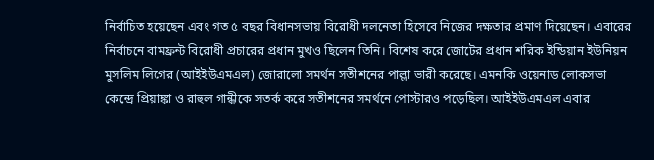নির্বাচিত হয়েছেন এবং গত ৫ বছর বিধানসভায় বিরোধী দলনেতা হিসেবে নিজের দক্ষতার প্রমাণ দিয়েছেন। এবারের নির্বাচনে বামফ্রন্ট বিরোধী প্রচারের প্রধান মুখও ছিলেন তিনি। বিশেষ করে জোটের প্রধান শরিক ইন্ডিয়ান ইউনিয়ন মুসলিম লিগের (আইইউএমএল) জোরালো সমর্থন সতীশনের পাল্লা ভারী করেছে। এমনকি ওয়েনাড লোকসভা কেন্দ্রে প্রিয়াঙ্কা ও রাহুল গান্ধীকে সতর্ক করে সতীশনের সমর্থনে পোস্টারও পড়েছিল। আইইউএমএল এবার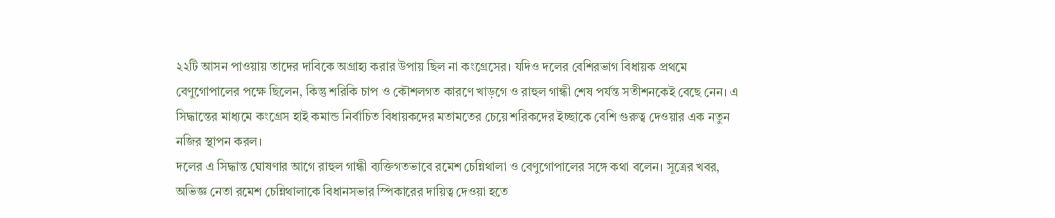২২টি আসন পাওয়ায় তাদের দাবিকে অগ্রাহ্য করার উপায় ছিল না কংগ্রেসের। যদিও দলের বেশিরভাগ বিধায়ক প্রথমে বেণুগোপালের পক্ষে ছিলেন, কিন্তু শরিকি চাপ ও কৌশলগত কারণে খাড়গে ও রাহুল গান্ধী শেষ পর্যন্ত সতীশনকেই বেছে নেন। এ সিদ্ধান্তের মাধ্যমে কংগ্রেস হাই কমান্ড নির্বাচিত বিধায়কদের মতামতের চেয়ে শরিকদের ইচ্ছাকে বেশি গুরুত্ব দেওয়ার এক নতুন নজির স্থাপন করল।
দলের এ সিদ্ধান্ত ঘোষণার আগে রাহুল গান্ধী ব্যক্তিগতভাবে রমেশ চেন্নিথালা ও বেণুগোপালের সঙ্গে কথা বলেন। সূত্রের খবর, অভিজ্ঞ নেতা রমেশ চেন্নিথালাকে বিধানসভার স্পিকারের দায়িত্ব দেওয়া হতে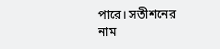পারে। সতীশনের নাম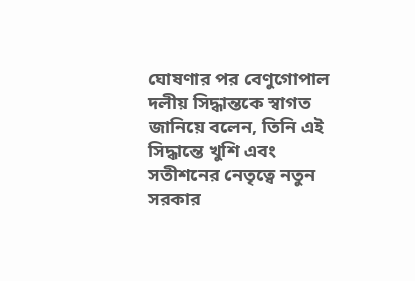ঘোষণার পর বেণুগোপাল দলীয় সিদ্ধান্তকে স্বাগত জানিয়ে বলেন, তিনি এই সিদ্ধান্তে খুশি এবং সতীশনের নেতৃত্বে নতুন সরকার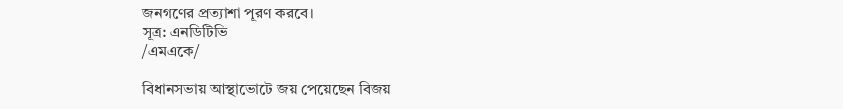জনগণের প্রত্যাশা পূরণ করবে।
সূত্র: এনডিটিভি
/এমএকে/

বিধানসভায় আস্থাভোটে জয় পেয়েছেন বিজয়